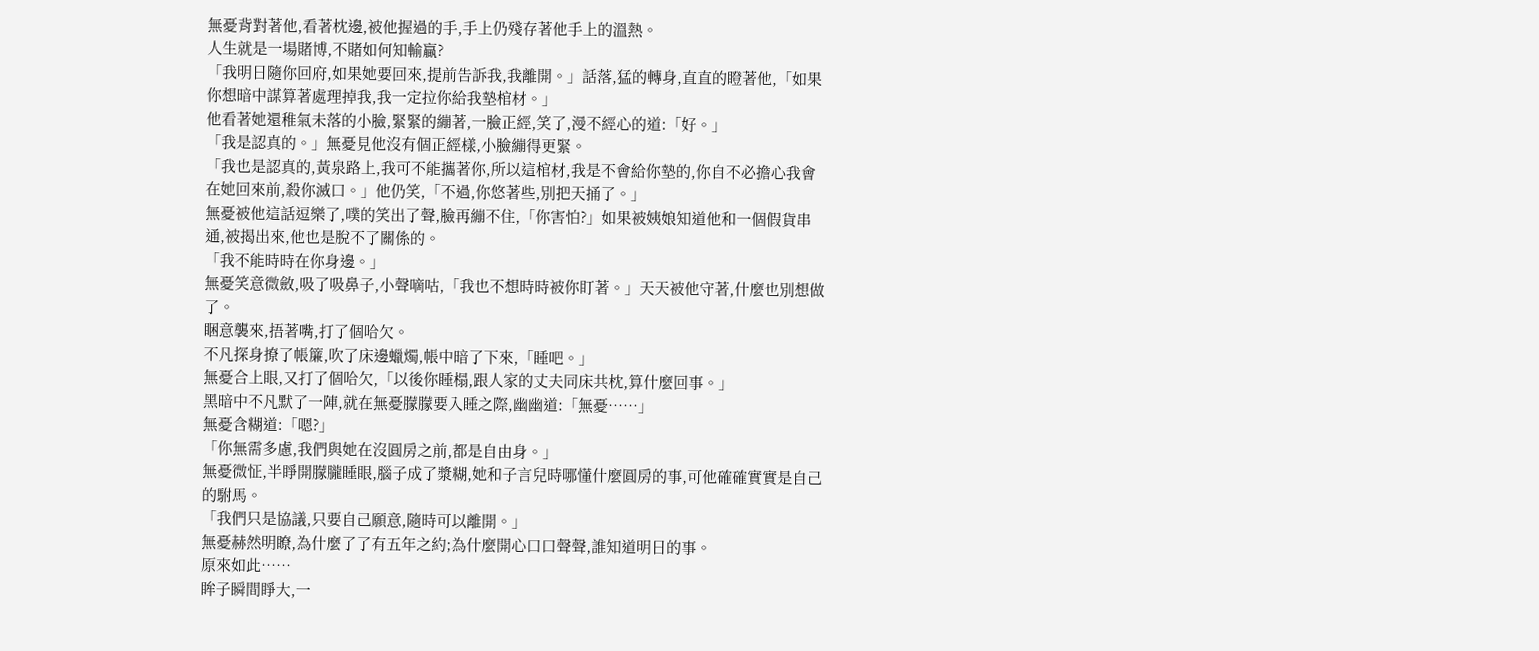無憂背對著他,看著枕邊,被他握過的手,手上仍殘存著他手上的溫熱。
人生就是一場賭博,不賭如何知輸贏?
「我明日隨你回府,如果她要回來,提前告訴我,我離開。」話落,猛的轉身,直直的瞪著他,「如果你想暗中謀算著處理掉我,我一定拉你給我墊棺材。」
他看著她還稚氣未落的小臉,緊緊的繃著,一臉正經,笑了,漫不經心的道:「好。」
「我是認真的。」無憂見他沒有個正經樣,小臉繃得更緊。
「我也是認真的,黃泉路上,我可不能攜著你,所以這棺材,我是不會給你墊的,你自不必擔心我會在她回來前,殺你滅口。」他仍笑,「不過,你悠著些,別把天捅了。」
無憂被他這話逗樂了,噗的笑出了聲,臉再繃不住,「你害怕?」如果被姨娘知道他和一個假貨串通,被揭出來,他也是脫不了關係的。
「我不能時時在你身邊。」
無憂笑意微斂,吸了吸鼻子,小聲嘀咕,「我也不想時時被你盯著。」天天被他守著,什麼也別想做了。
睏意襲來,捂著嘴,打了個哈欠。
不凡探身撩了帳簾,吹了床邊蠟燭,帳中暗了下來,「睡吧。」
無憂合上眼,又打了個哈欠,「以後你睡榻,跟人家的丈夫同床共枕,算什麼回事。」
黑暗中不凡默了一陣,就在無憂朦朦要入睡之際,幽幽道:「無憂……」
無憂含糊道:「嗯?」
「你無需多慮,我們與她在沒圓房之前,都是自由身。」
無憂微怔,半睜開朦朧睡眼,腦子成了漿糊,她和子言兒時哪懂什麼圓房的事,可他確確實實是自己的駙馬。
「我們只是協議,只要自己願意,隨時可以離開。」
無憂赫然明瞭,為什麼了了有五年之約;為什麼開心口口聲聲,誰知道明日的事。
原來如此……
眸子瞬間睜大,一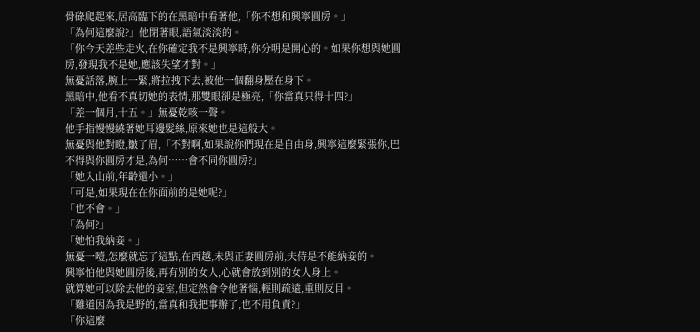骨碌爬起來,居高臨下的在黑暗中看著他,「你不想和興寧圓房。」
「為何這麼說?」他閉著眼,語氣淡淡的。
「你今天差些走火,在你確定我不是興寧時,你分明是開心的。如果你想與她圓房,發現我不是她,應該失望才對。」
無憂話落,腕上一緊,將拉拽下去,被他一個翻身壓在身下。
黑暗中,他看不真切她的表情,那雙眼卻是極亮,「你當真只得十四?」
「差一個月,十五。」無憂乾咳一聲。
他手指慢慢繞著她耳邊髮絲,原來她也是這般大。
無憂與他對瞪,皺了眉,「不對啊,如果說你們現在是自由身,興寧這麼緊張你,巴不得與你圓房才是,為何……會不同你圓房?」
「她入山前,年齡還小。」
「可是,如果現在在你面前的是她呢?」
「也不會。」
「為何?」
「她怕我納妾。」
無憂一噎,怎麼就忘了這點,在西越,未與正妻圓房前,夫侍是不能納妾的。
興寧怕他與她圓房後,再有別的女人,心就會放到別的女人身上。
就算她可以除去他的妾室,但定然會令他著惱,輕則疏遠,重則反目。
「難道因為我是野的,當真和我把事辦了,也不用負責?」
「你這麼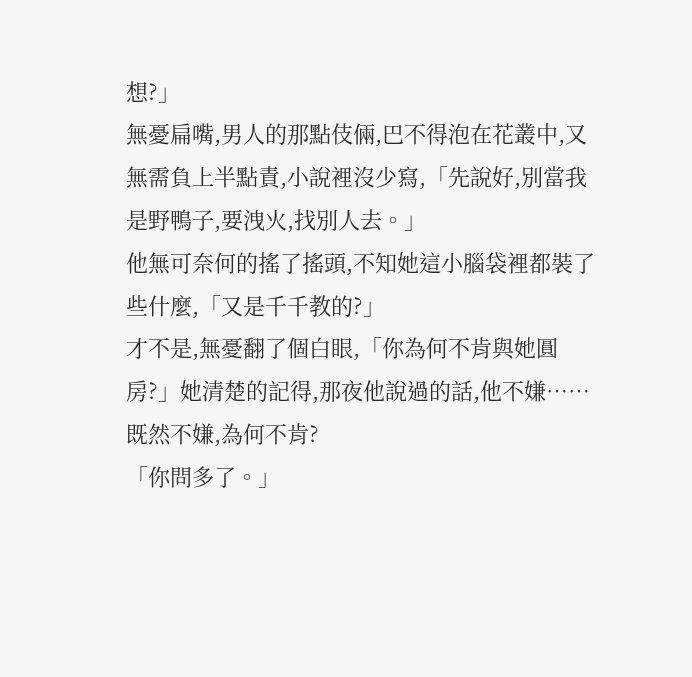想?」
無憂扁嘴,男人的那點伎倆,巴不得泡在花叢中,又無需負上半點責,小說裡沒少寫,「先說好,別當我是野鴨子,要洩火,找別人去。」
他無可奈何的搖了搖頭,不知她這小腦袋裡都裝了些什麼,「又是千千教的?」
才不是,無憂翻了個白眼,「你為何不肯與她圓房?」她清楚的記得,那夜他說過的話,他不嫌……
既然不嫌,為何不肯?
「你問多了。」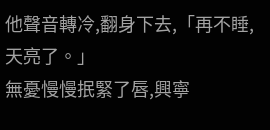他聲音轉冷,翻身下去,「再不睡,天亮了。」
無憂慢慢抿緊了唇,興寧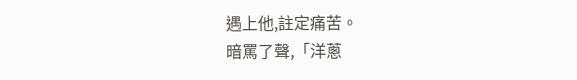遇上他,註定痛苦。
暗罵了聲,「洋蔥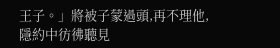王子。」將被子蒙過頭,再不理他,隱約中彷彿聽見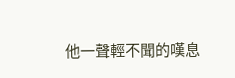他一聲輕不聞的嘆息